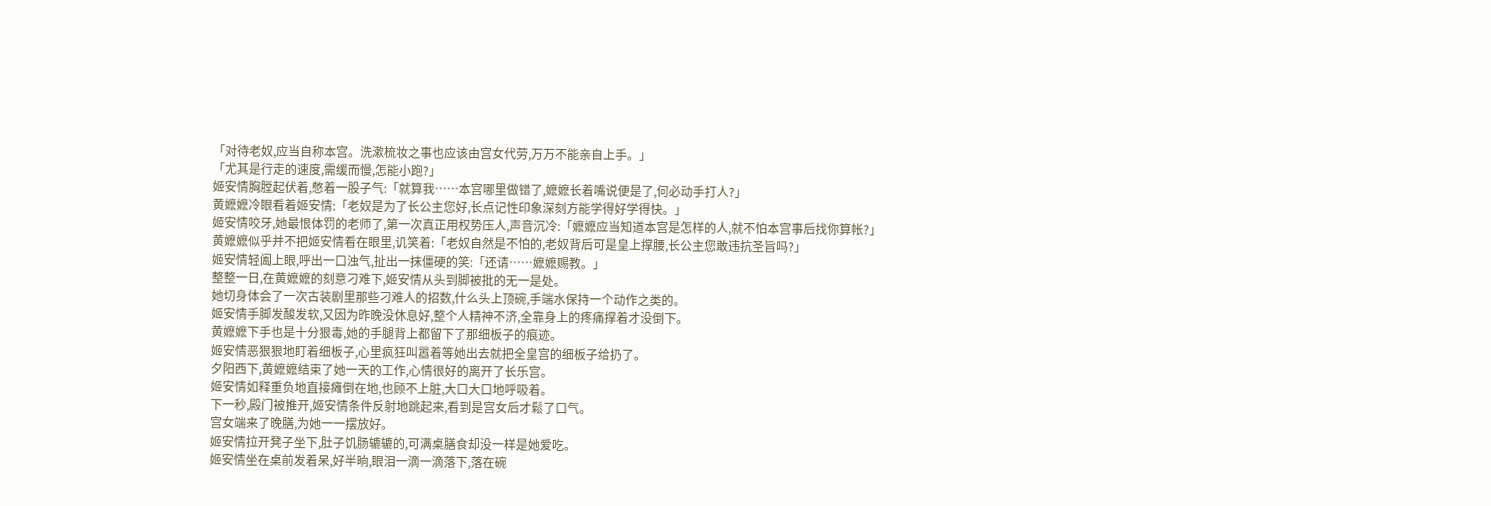「对待老奴,应当自称本宫。洗漱梳妆之事也应该由宫女代劳,万万不能亲自上手。」
「尤其是行走的速度,需缓而慢,怎能小跑?」
姬安情胸膛起伏着,憋着一股子气:「就算我……本宫哪里做错了,嬷嬷长着嘴说便是了,何必动手打人?」
黄嬷嬷冷眼看着姬安情:「老奴是为了长公主您好,长点记性印象深刻方能学得好学得快。」
姬安情咬牙,她最恨体罚的老师了,第一次真正用权势压人,声音沉冷:「嬷嬷应当知道本宫是怎样的人,就不怕本宫事后找你算帐?」
黄嬷嬷似乎并不把姬安情看在眼里,讥笑着:「老奴自然是不怕的,老奴背后可是皇上撑腰,长公主您敢违抗圣旨吗?」
姬安情轻阖上眼,呼出一口浊气,扯出一抹僵硬的笑:「还请……嬷嬷赐教。」
整整一日,在黄嬷嬷的刻意刁难下,姬安情从头到脚被批的无一是处。
她切身体会了一次古装剧里那些刁难人的招数,什么头上顶碗,手端水保持一个动作之类的。
姬安情手脚发酸发软,又因为昨晚没休息好,整个人精神不济,全靠身上的疼痛撑着才没倒下。
黄嬷嬷下手也是十分狠毒,她的手腿背上都留下了那细板子的痕迹。
姬安情恶狠狠地盯着细板子,心里疯狂叫嚣着等她出去就把全皇宫的细板子给扔了。
夕阳西下,黄嬷嬷结束了她一天的工作,心情很好的离开了长乐宫。
姬安情如释重负地直接瘫倒在地,也顾不上脏,大口大口地呼吸着。
下一秒,殿门被推开,姬安情条件反射地跳起来,看到是宫女后才鬆了口气。
宫女端来了晚膳,为她一一摆放好。
姬安情拉开凳子坐下,肚子饥肠辘辘的,可满桌膳食却没一样是她爱吃。
姬安情坐在桌前发着呆,好半晌,眼泪一滴一滴落下,落在碗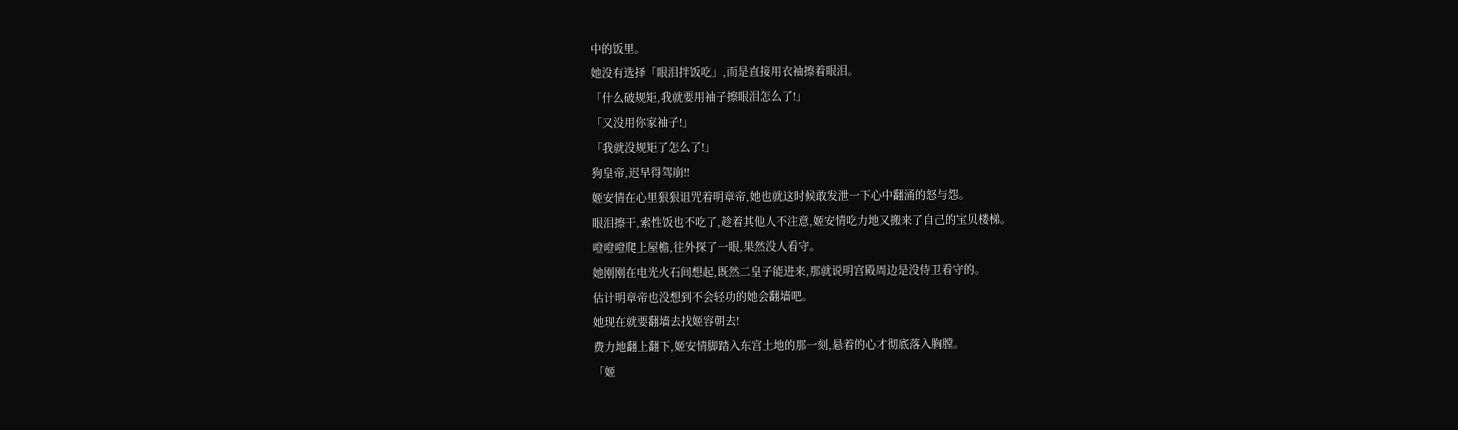中的饭里。
她没有选择「眼泪拌饭吃」,而是直接用衣袖擦着眼泪。
「什么破规矩,我就要用袖子擦眼泪怎么了!」
「又没用你家袖子!」
「我就没规矩了怎么了!」
狗皇帝,迟早得驾崩!!
姬安情在心里狠狠诅咒着明章帝,她也就这时候敢发泄一下心中翻涌的怒与怨。
眼泪擦干,索性饭也不吃了,趁着其他人不注意,姬安情吃力地又搬来了自己的宝贝楼梯。
噔噔噔爬上屋檐,往外探了一眼,果然没人看守。
她刚刚在电光火石间想起,既然二皇子能进来,那就说明宫殿周边是没侍卫看守的。
估计明章帝也没想到不会轻功的她会翻墙吧。
她现在就要翻墙去找姬容朝去!
费力地翻上翻下,姬安情脚踏入东宫土地的那一刻,悬着的心才彻底落入胸膛。
「姬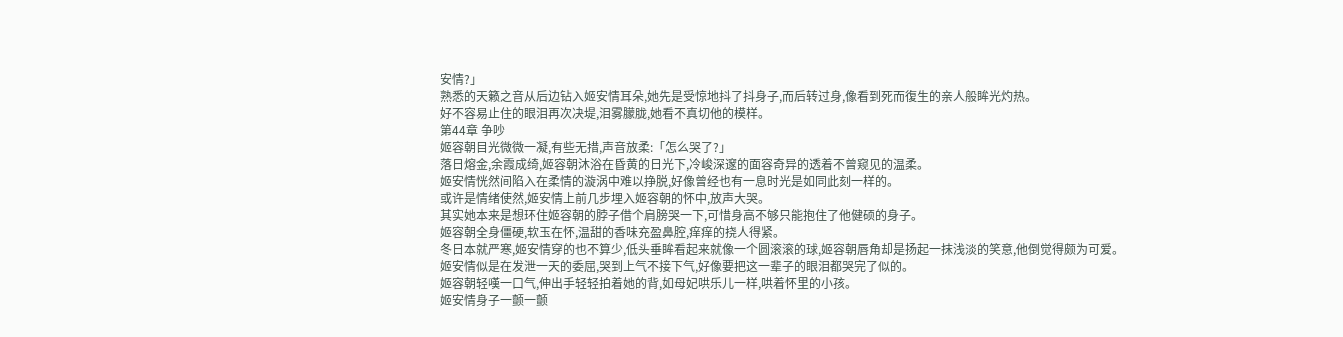安情?」
熟悉的天籁之音从后边钻入姬安情耳朵,她先是受惊地抖了抖身子,而后转过身,像看到死而復生的亲人般眸光灼热。
好不容易止住的眼泪再次决堤,泪雾朦胧,她看不真切他的模样。
第44章 争吵
姬容朝目光微微一凝,有些无措,声音放柔:「怎么哭了?」
落日熔金,余霞成绮,姬容朝沐浴在昏黄的日光下,冷峻深邃的面容奇异的透着不曾窥见的温柔。
姬安情恍然间陷入在柔情的漩涡中难以挣脱,好像曾经也有一息时光是如同此刻一样的。
或许是情绪使然,姬安情上前几步埋入姬容朝的怀中,放声大哭。
其实她本来是想环住姬容朝的脖子借个肩膀哭一下,可惜身高不够只能抱住了他健硕的身子。
姬容朝全身僵硬,软玉在怀,温甜的香味充盈鼻腔,痒痒的挠人得紧。
冬日本就严寒,姬安情穿的也不算少,低头垂眸看起来就像一个圆滚滚的球,姬容朝唇角却是扬起一抹浅淡的笑意,他倒觉得颇为可爱。
姬安情似是在发泄一天的委屈,哭到上气不接下气,好像要把这一辈子的眼泪都哭完了似的。
姬容朝轻嘆一口气,伸出手轻轻拍着她的背,如母妃哄乐儿一样,哄着怀里的小孩。
姬安情身子一颤一颤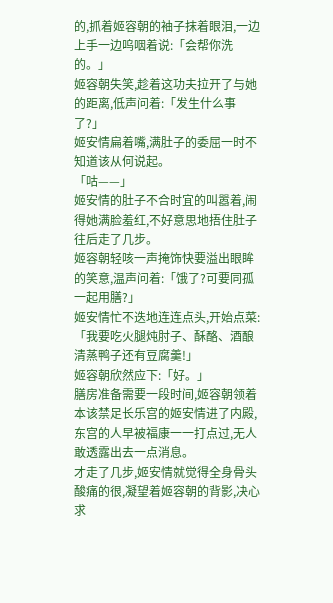的,抓着姬容朝的袖子抹着眼泪,一边上手一边呜咽着说:「会帮你洗的。」
姬容朝失笑,趁着这功夫拉开了与她的距离,低声问着:「发生什么事了?」
姬安情扁着嘴,满肚子的委屈一时不知道该从何说起。
「咕——」
姬安情的肚子不合时宜的叫嚣着,闹得她满脸羞红,不好意思地捂住肚子往后走了几步。
姬容朝轻咳一声掩饰快要溢出眼眸的笑意,温声问着:「饿了?可要同孤一起用膳?」
姬安情忙不迭地连连点头,开始点菜:「我要吃火腿炖肘子、酥酪、酒酿清蒸鸭子还有豆腐羹!」
姬容朝欣然应下:「好。」
膳房准备需要一段时间,姬容朝领着本该禁足长乐宫的姬安情进了内殿,东宫的人早被福康一一打点过,无人敢透露出去一点消息。
才走了几步,姬安情就觉得全身骨头酸痛的很,凝望着姬容朝的背影,决心求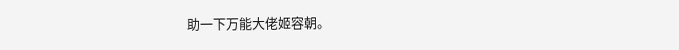助一下万能大佬姬容朝。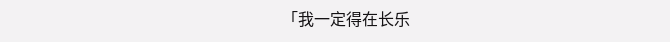「我一定得在长乐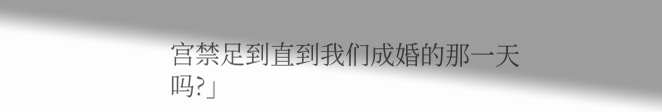宫禁足到直到我们成婚的那一天吗?」